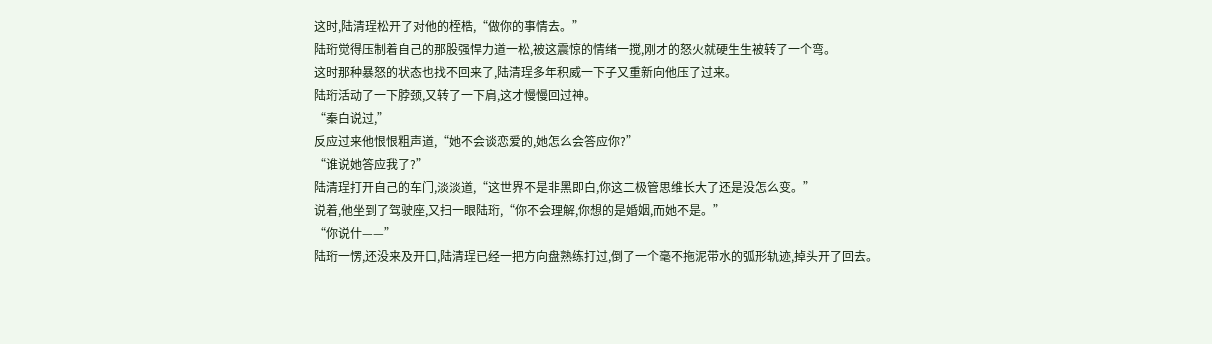这时,陆清珵松开了对他的桎梏,“做你的事情去。”
陆珩觉得压制着自己的那股强悍力道一松,被这震惊的情绪一搅,刚才的怒火就硬生生被转了一个弯。
这时那种暴怒的状态也找不回来了,陆清珵多年积威一下子又重新向他压了过来。
陆珩活动了一下脖颈,又转了一下肩,这才慢慢回过神。
“秦白说过,”
反应过来他恨恨粗声道,“她不会谈恋爱的,她怎么会答应你?”
“谁说她答应我了?”
陆清珵打开自己的车门,淡淡道,“这世界不是非黑即白,你这二极管思维长大了还是没怎么变。”
说着,他坐到了驾驶座,又扫一眼陆珩,“你不会理解,你想的是婚姻,而她不是。”
“你说什——”
陆珩一愣,还没来及开口,陆清珵已经一把方向盘熟练打过,倒了一个毫不拖泥带水的弧形轨迹,掉头开了回去。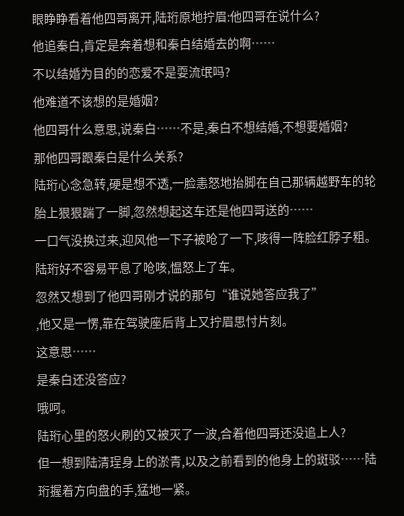眼睁睁看着他四哥离开,陆珩原地拧眉:他四哥在说什么?
他追秦白,肯定是奔着想和秦白结婚去的啊……
不以结婚为目的的恋爱不是耍流氓吗?
他难道不该想的是婚姻?
他四哥什么意思,说秦白……不是,秦白不想结婚,不想要婚姻?
那他四哥跟秦白是什么关系?
陆珩心念急转,硬是想不透,一脸恚怒地抬脚在自己那辆越野车的轮胎上狠狠踹了一脚,忽然想起这车还是他四哥送的……
一口气没换过来,迎风他一下子被呛了一下,咳得一阵脸红脖子粗。
陆珩好不容易平息了呛咳,愠怒上了车。
忽然又想到了他四哥刚才说的那句“谁说她答应我了”
,他又是一愣,靠在驾驶座后背上又拧眉思忖片刻。
这意思……
是秦白还没答应?
哦呵。
陆珩心里的怒火刷的又被灭了一波,合着他四哥还没追上人?
但一想到陆清珵身上的淤青,以及之前看到的他身上的斑驳……陆珩握着方向盘的手,猛地一紧。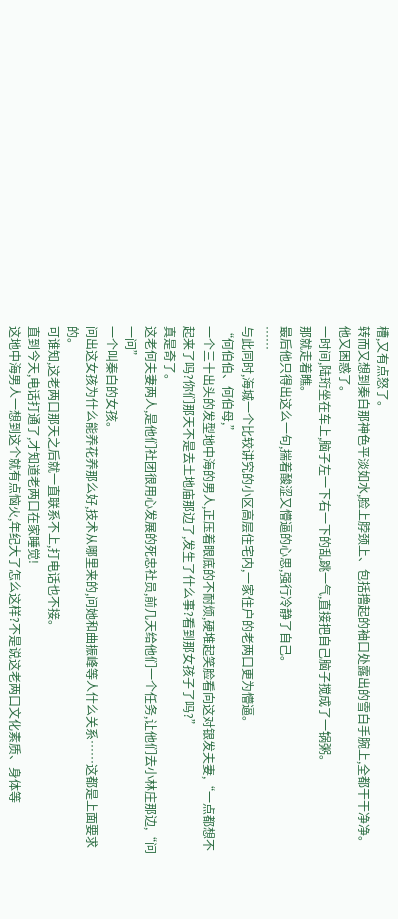槽,又有点怒了。
转而又想到秦白那神色平淡如水,脸上脖颈上、包括撸起的袖口处露出的雪白手腕上,全都干干净净。
他又困惑了。
一时间,陆珩坐在车上,脑子左一下右一下的乱跳一气,直接把自己脑子搅成了一锅粥。
那就走着瞧。
最后他只得出这么一句,揣着酸涩又懵逼的心思,强行冷静了自己。
……
与此同时,海城一个比较讲究的小区高层住宅内,一家住户的老两口更为懵逼。
“何伯伯、何伯母,”
一个三十出头的发型地中海的男人,正压着眼底的不耐烦,硬堆起笑脸看向这对银发夫妻,“一点都想不起来了吗?你们那天不是去土地庙那边了,发生了什么事?看到那女孩子了吗?”
真是奇了。
这老何夫妻两人,是他们社团很用心发展的死忠社员,前几天给他们一个任务,让他们去小林庄那边,“问一问”
一个叫秦白的女孩。
问出这女孩为什么能养花养那么好,技术从哪里来的,问她和曲振峰等人什么关系……这都是上面要求的。
可谁知,这老两口那天之后就一直联系不上,打电话也不接。
直到今天,电话打通了,才知道老两口在家睡觉!
这地中海男人一想到这个就有点恼火,年纪大了怎么这样?不是说这老两口文化素质、身体等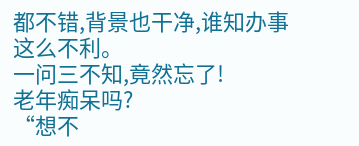都不错,背景也干净,谁知办事这么不利。
一问三不知,竟然忘了!
老年痴呆吗?
“想不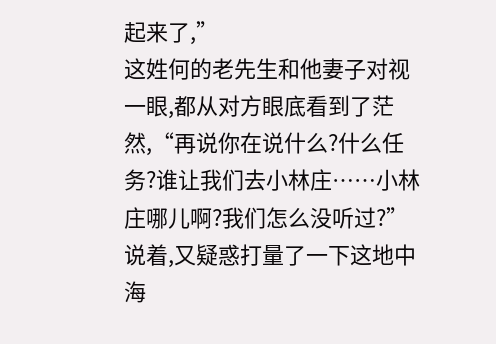起来了,”
这姓何的老先生和他妻子对视一眼,都从对方眼底看到了茫然,“再说你在说什么?什么任务?谁让我们去小林庄……小林庄哪儿啊?我们怎么没听过?”
说着,又疑惑打量了一下这地中海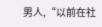男人,“以前在社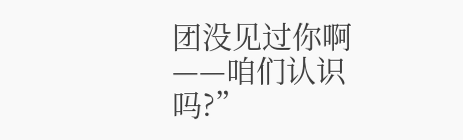团没见过你啊——咱们认识吗?”